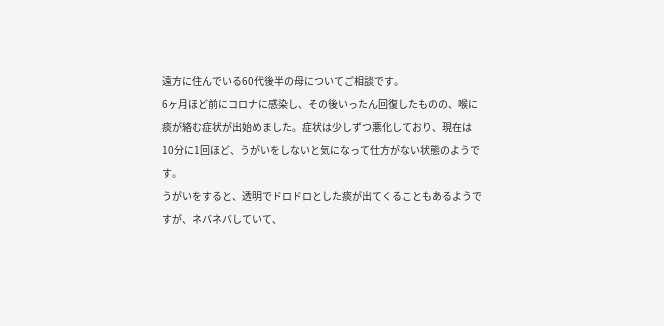遠方に住んでいる60代後半の母についてご相談です。
6ヶ月ほど前にコロナに感染し、その後いったん回復したものの、喉に痰が絡む症状が出始めました。症状は少しずつ悪化しており、現在は10分に1回ほど、うがいをしないと気になって仕方がない状態のようです。
うがいをすると、透明でドロドロとした痰が出てくることもあるようですが、ネバネバしていて、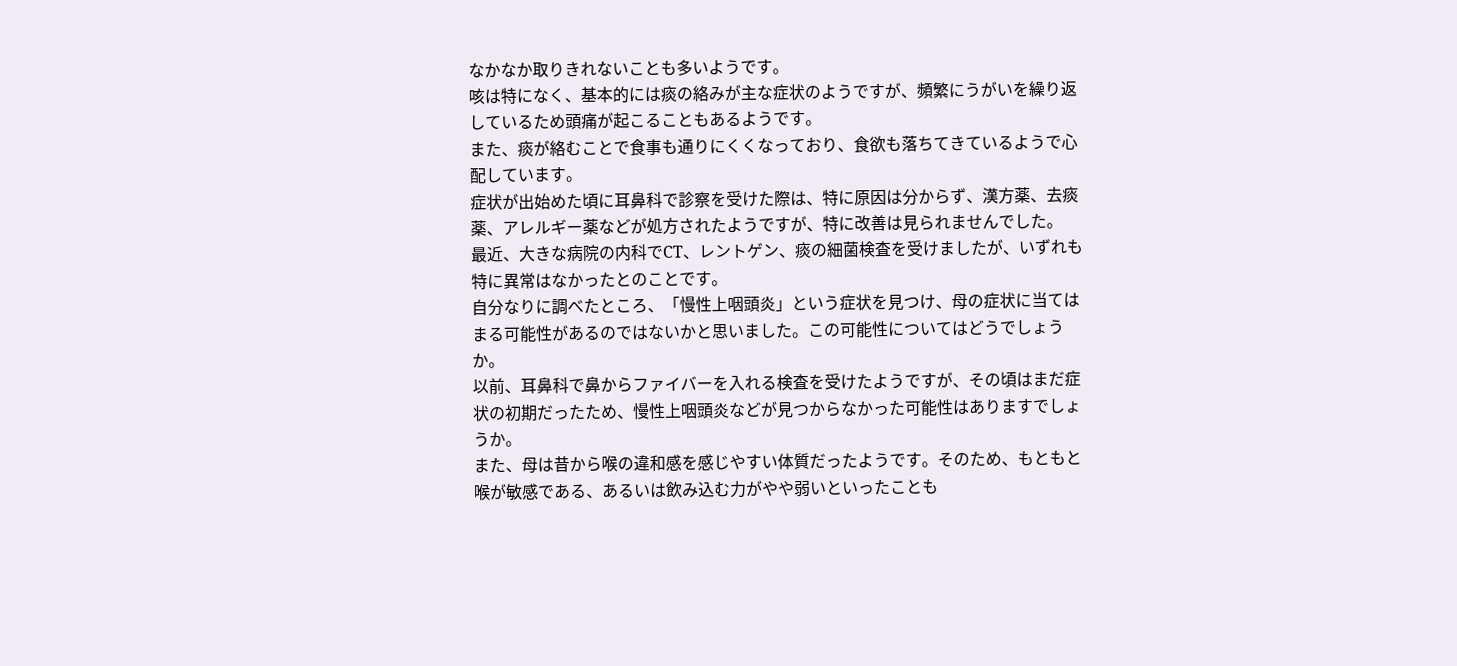なかなか取りきれないことも多いようです。
咳は特になく、基本的には痰の絡みが主な症状のようですが、頻繁にうがいを繰り返しているため頭痛が起こることもあるようです。
また、痰が絡むことで食事も通りにくくなっており、食欲も落ちてきているようで心配しています。
症状が出始めた頃に耳鼻科で診察を受けた際は、特に原因は分からず、漢方薬、去痰薬、アレルギー薬などが処方されたようですが、特に改善は見られませんでした。
最近、大きな病院の内科でCT、レントゲン、痰の細菌検査を受けましたが、いずれも特に異常はなかったとのことです。
自分なりに調べたところ、「慢性上咽頭炎」という症状を見つけ、母の症状に当てはまる可能性があるのではないかと思いました。この可能性についてはどうでしょうか。
以前、耳鼻科で鼻からファイバーを入れる検査を受けたようですが、その頃はまだ症状の初期だったため、慢性上咽頭炎などが見つからなかった可能性はありますでしょうか。
また、母は昔から喉の違和感を感じやすい体質だったようです。そのため、もともと喉が敏感である、あるいは飲み込む力がやや弱いといったことも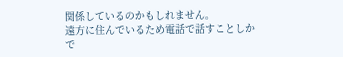関係しているのかもしれません。
遠方に住んでいるため電話で話すことしかで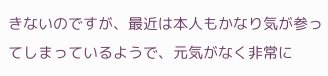きないのですが、最近は本人もかなり気が参ってしまっているようで、元気がなく非常に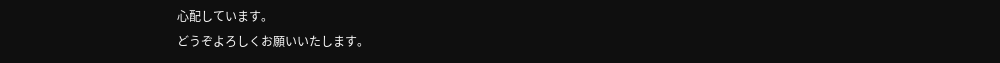心配しています。
どうぞよろしくお願いいたします。